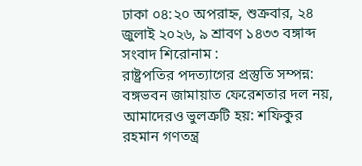ঢাকা ০৪:২০ অপরাহ্ন, শুক্রবার, ২৪ জুলাই ২০২৬, ৯ শ্রাবণ ১৪৩৩ বঙ্গাব্দ
সংবাদ শিরোনাম :
রাষ্ট্রপতির পদত্যাগের প্রস্তুতি সম্পন্ন: বঙ্গভবন জামায়াত ফেরেশতার দল নয়, আমাদেরও ভুলত্রুটি হয়: শফিকুর রহমান গণতন্ত্র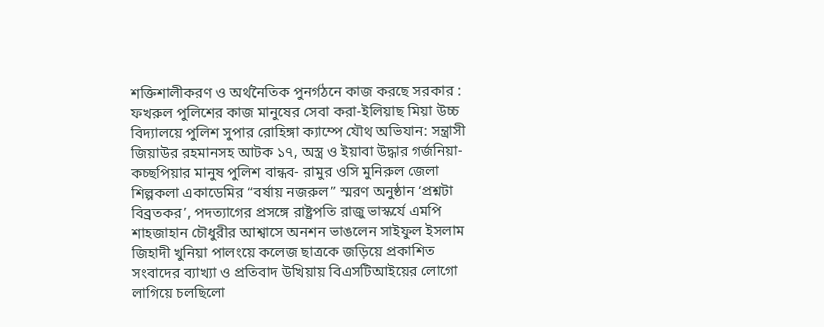শক্তিশালীকরণ ও অর্থনৈতিক পুনর্গঠনে কাজ করছে সরকার : ফখরুল পুলিশের কাজ মানুষের সেবা করা-ইলিয়াছ মিয়া উচ্চ বিদ্যালয়ে পুলিশ সুপার রোহিঙ্গা ক্যাম্পে যৌথ অভিযান: সন্ত্রাসী জিয়াউর রহমানসহ আটক ১৭, অস্ত্র ও ইয়াবা উদ্ধার গর্জনিয়া-কচ্ছপিয়ার মানুষ পুলিশ বান্ধব- রামুর ওসি মুনিরুল জেলা শিল্পকলা একাডেমির “বর্ষায় নজরুল” স্মরণ অনুষ্ঠান ‘প্রশ্নটা বিব্রতকর’, পদত্যাগের প্রসঙ্গে রাষ্ট্রপতি রাজু ভাস্কর্যে এমপি শাহজাহান চৌধুরীর আশ্বাসে অনশন ভাঙলেন সাইফুল ইসলাম জিহাদী খুনিয়া পালংয়ে কলেজ ছাত্রকে জড়িয়ে প্রকাশিত সংবাদের ব্যাখ্যা ও প্রতিবাদ উখিয়ায় বিএসটিআইয়ের লোগো লাগিয়ে চলছিলো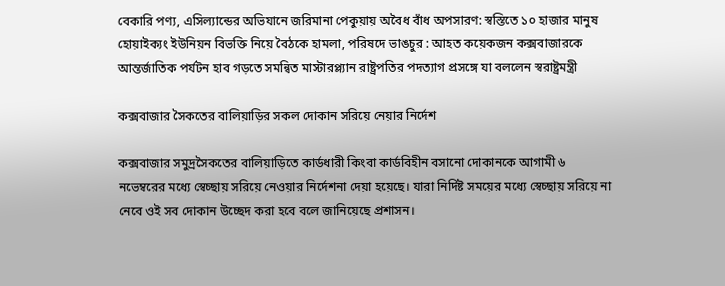বেকারি পণ্য, এসিল্যান্ডের অভিযানে জরিমানা পেকুয়ায় অবৈধ বাঁধ অপসারণ: স্বস্তিতে ১০ হাজার মানুষ হোয়াইক্যং ইউনিয়ন বিভক্তি নিয়ে বৈঠকে হামলা, পরিষদে ভাঙচুর : আহত কয়েকজন কক্সবাজারকে আন্তর্জাতিক পর্যটন হাব গড়তে সমন্বিত মাস্টারপ্ল্যান রাষ্ট্রপতির পদত্যাগ প্রসঙ্গে যা বললেন স্বরাষ্ট্রমন্ত্রী

কক্সবাজার সৈকতের বালিয়াড়ির সকল দোকান সরিয়ে নেয়ার নির্দেশ

কক্সবাজার সমুদ্রসৈকতের বালিয়াড়িতে কার্ডধারী কিংবা কার্ডবিহীন বসানো দোকানকে আগামী ৬ নভেম্বরের মধ্যে স্বেচ্ছায় সরিয়ে নেওয়ার নির্দেশনা দেয়া হয়েছে। যারা নির্দিষ্ট সময়ের মধ্যে স্বেচ্ছায় সরিয়ে না নেবে ওই সব দোকান উচ্ছেদ করা হবে বলে জানিয়েছে প্রশাসন।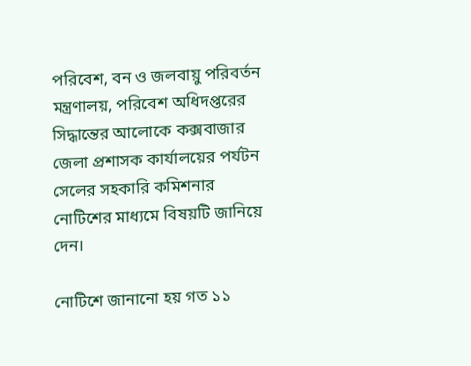পরিবেশ, বন ও জলবায়ু পরিবর্তন মন্ত্রণালয়, পরিবেশ অধিদপ্তরের সিদ্ধান্তের আলোকে কক্সবাজার জেলা প্রশাসক কার্যালয়ের পর্যটন সেলের সহকারি কমিশনার নোটিশের মাধ্যমে বিষয়টি জানিয়ে দেন।

নোটিশে জানানো হয় গত ১১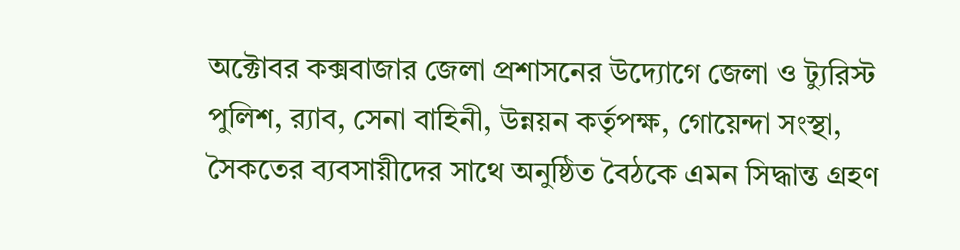অক্টোবর কক্সবাজার জেলা প্রশাসনের উদ্যোগে জেলা ও ট্যুরিস্ট পুলিশ, র‌্যাব, সেনা বাহিনী, উন্নয়ন কর্তৃপক্ষ, গোয়েন্দা সংস্থা, সৈকতের ব্যবসায়ীদের সাথে অনুষ্ঠিত বৈঠকে এমন সিদ্ধান্ত গ্রহণ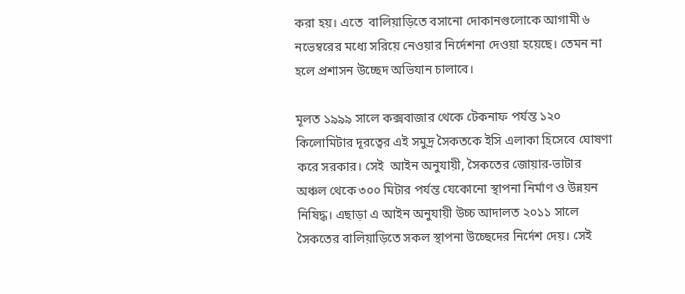করা হয়। এতে  বালিয়াড়িতে বসানো দোকানগুলোকে আগামী ৬ নভেম্বরের মধ্যে সরিয়ে নেওয়ার নির্দেশনা দেওয়া হয়েছে। তেমন না হলে প্রশাসন উচ্ছেদ অভিযান চালাবে।

মূলত ১৯৯৯ সালে কক্সবাজার থেকে টেকনাফ পর্যন্ত ১২০ কিলোমিটার দূরত্বের এই সমুদ্র সৈকতকে ইসি এলাকা হিসেবে ঘোষণা করে সরকার। সেই  আইন অনুযায়ী, সৈকতের জোয়ার-ভাটার অঞ্চল থেকে ৩০০ মিটার পর্যন্ত যেকোনো স্থাপনা নির্মাণ ও উন্নয়ন নিষিদ্ধ। এছাড়া এ আইন অনুযায়ী উচ্চ আদালত ২০১১ সালে সৈকতের বালিয়াড়িতে সকল স্থাপনা উচ্ছেদের নির্দেশ দেয়। সেই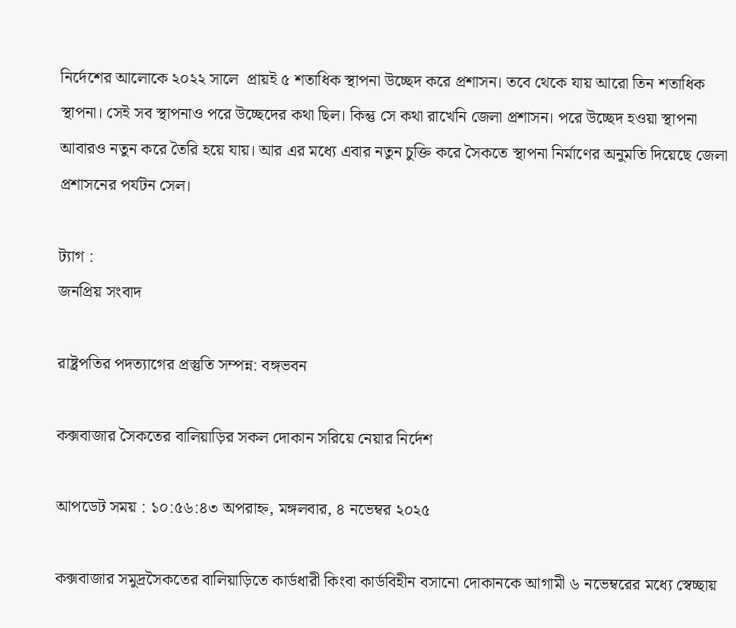নির্দেশের আলোকে ২০২২ সালে  প্রায়ই ৫ শতাধিক স্থাপনা উচ্ছেদ করে প্রশাসন। তবে থেকে যায় আরো তিন শতাধিক স্থাপনা। সেই সব স্থাপনাও পরে উচ্ছেদের কথা ছিল। কিন্তু সে কথা রাখেনি জেলা প্রশাসন। পরে উচ্ছেদ হওয়া স্থাপনা আবারও নতুন করে তৈরি হয়ে যায়। আর এর মধ্যে এবার নতুন চুক্তি করে সৈকতে স্থাপনা নির্মাণের অনুমতি দিয়েছে জেলা প্রশাসনের পর্যটন সেল।

ট্যাগ :
জনপ্রিয় সংবাদ

রাষ্ট্রপতির পদত্যাগের প্রস্তুতি সম্পন্ন: বঙ্গভবন

কক্সবাজার সৈকতের বালিয়াড়ির সকল দোকান সরিয়ে নেয়ার নির্দেশ

আপডেট সময় : ১০:৫৬:৪৩ অপরাহ্ন, মঙ্গলবার, ৪ নভেম্বর ২০২৫

কক্সবাজার সমুদ্রসৈকতের বালিয়াড়িতে কার্ডধারী কিংবা কার্ডবিহীন বসানো দোকানকে আগামী ৬ নভেম্বরের মধ্যে স্বেচ্ছায়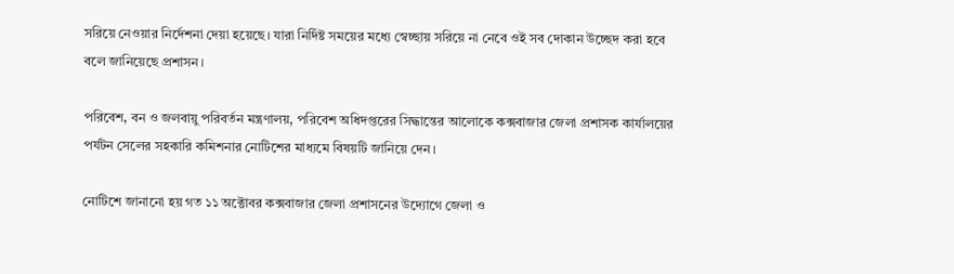সরিয়ে নেওয়ার নির্দেশনা দেয়া হয়েছে। যারা নির্দিষ্ট সময়ের মধ্যে স্বেচ্ছায় সরিয়ে না নেবে ওই সব দোকান উচ্ছেদ করা হবে বলে জানিয়েছে প্রশাসন।

পরিবেশ, বন ও জলবায়ু পরিবর্তন মন্ত্রণালয়, পরিবেশ অধিদপ্তরের সিদ্ধান্তের আলোকে কক্সবাজার জেলা প্রশাসক কার্যালয়ের পর্যটন সেলের সহকারি কমিশনার নোটিশের মাধ্যমে বিষয়টি জানিয়ে দেন।

নোটিশে জানানো হয় গত ১১ অক্টোবর কক্সবাজার জেলা প্রশাসনের উদ্যোগে জেলা ও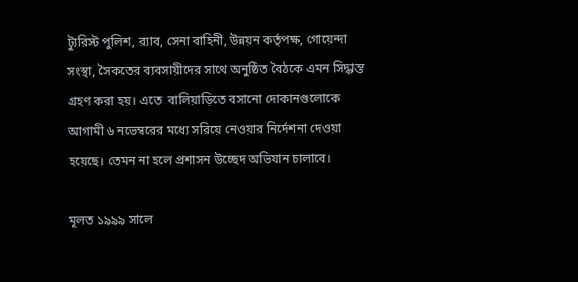ট্যুরিস্ট পুলিশ, র‌্যাব, সেনা বাহিনী, উন্নয়ন কর্তৃপক্ষ, গোয়েন্দা সংস্থা, সৈকতের ব্যবসায়ীদের সাথে অনুষ্ঠিত বৈঠকে এমন সিদ্ধান্ত গ্রহণ করা হয়। এতে  বালিয়াড়িতে বসানো দোকানগুলোকে আগামী ৬ নভেম্বরের মধ্যে সরিয়ে নেওয়ার নির্দেশনা দেওয়া হয়েছে। তেমন না হলে প্রশাসন উচ্ছেদ অভিযান চালাবে।

মূলত ১৯৯৯ সালে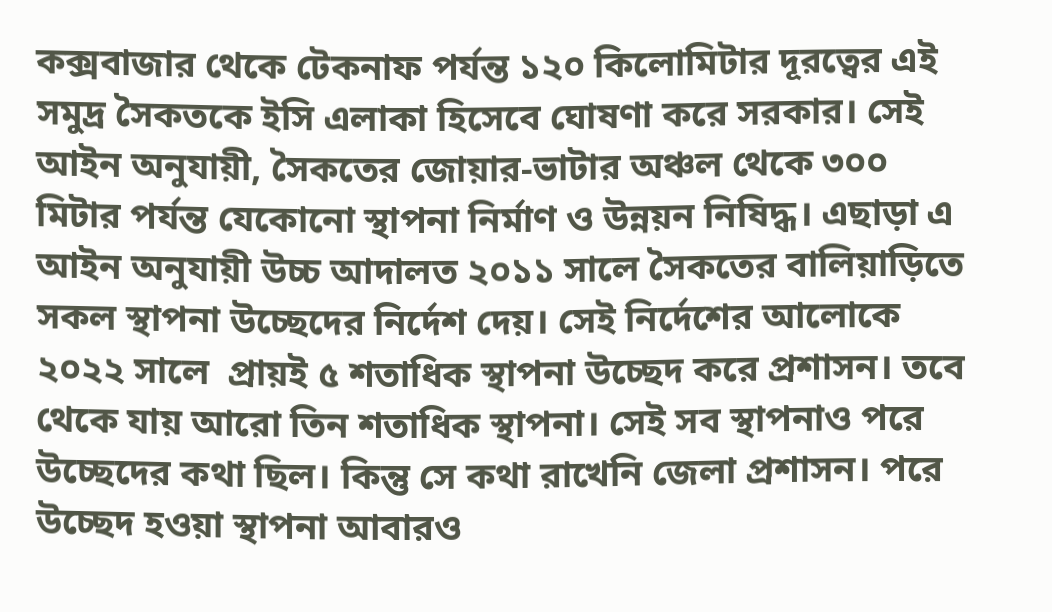কক্সবাজার থেকে টেকনাফ পর্যন্ত ১২০ কিলোমিটার দূরত্বের এই সমুদ্র সৈকতকে ইসি এলাকা হিসেবে ঘোষণা করে সরকার। সেই  আইন অনুযায়ী, সৈকতের জোয়ার-ভাটার অঞ্চল থেকে ৩০০ মিটার পর্যন্ত যেকোনো স্থাপনা নির্মাণ ও উন্নয়ন নিষিদ্ধ। এছাড়া এ আইন অনুযায়ী উচ্চ আদালত ২০১১ সালে সৈকতের বালিয়াড়িতে সকল স্থাপনা উচ্ছেদের নির্দেশ দেয়। সেই নির্দেশের আলোকে ২০২২ সালে  প্রায়ই ৫ শতাধিক স্থাপনা উচ্ছেদ করে প্রশাসন। তবে থেকে যায় আরো তিন শতাধিক স্থাপনা। সেই সব স্থাপনাও পরে উচ্ছেদের কথা ছিল। কিন্তু সে কথা রাখেনি জেলা প্রশাসন। পরে উচ্ছেদ হওয়া স্থাপনা আবারও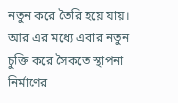নতুন করে তৈরি হয়ে যায়। আর এর মধ্যে এবার নতুন চুক্তি করে সৈকতে স্থাপনা নির্মাণের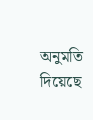অনুমতি দিয়েছে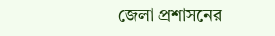জেলা প্রশাসনের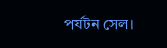পর্যটন সেল।